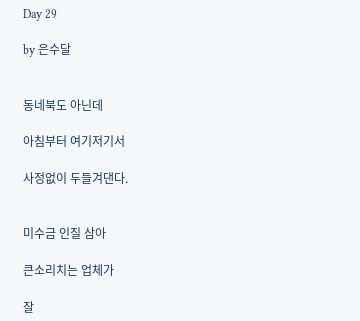Day 29

by 은수달


동네북도 아닌데

아침부터 여기저기서

사정없이 두들겨댄다.


미수금 인질 삼아

큰소리치는 업체가

잘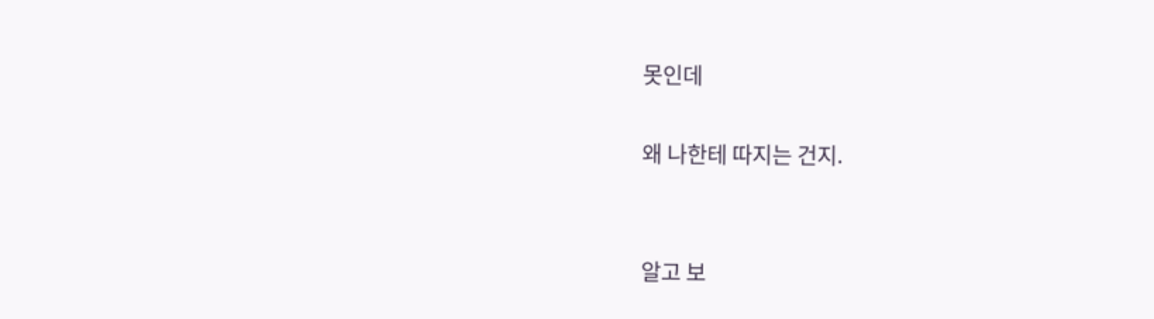못인데

왜 나한테 따지는 건지.


알고 보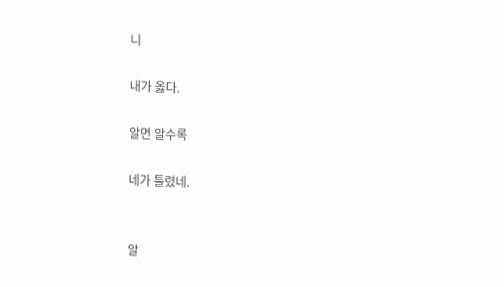니

내가 옳다.

알면 알수록

네가 틀렸네.


알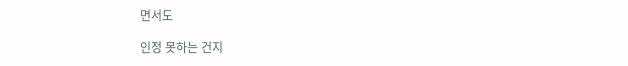면서도

인정 못하는 건지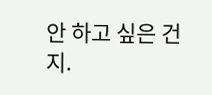안 하고 싶은 건지.